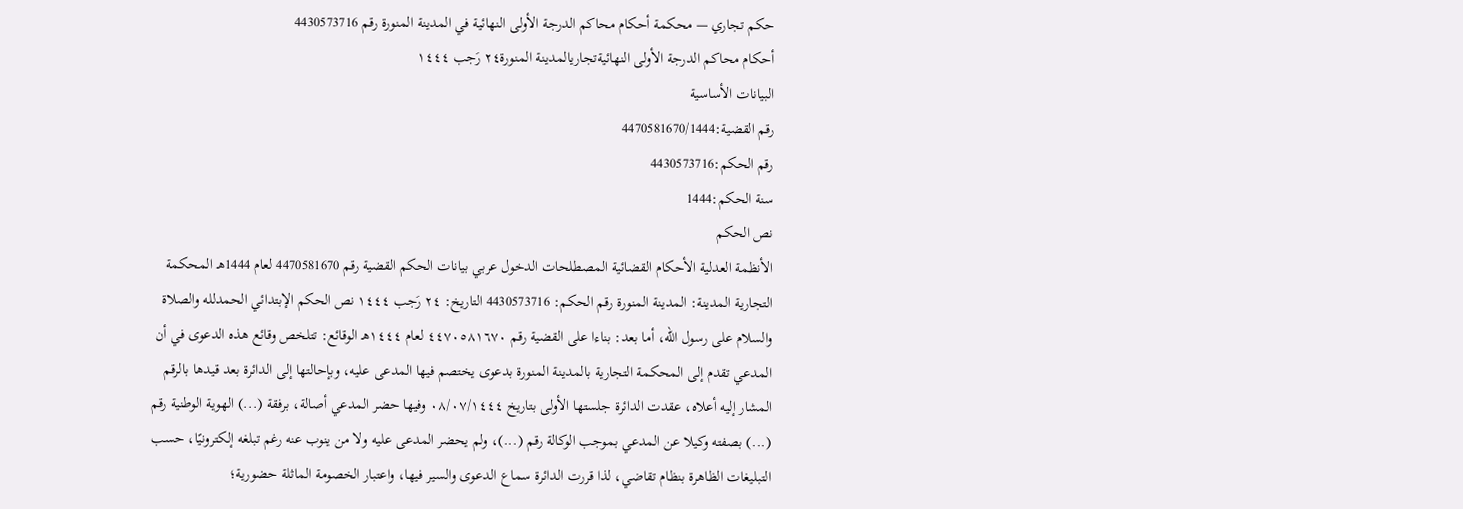حكم تجاري — محكمة أحكام محاكم الدرجة الأولى النهائية في المدينة المنورة رقم 4430573716
أحكام محاكم الدرجة الأولى النهائيةتجاريالمدينة المنورة٢٤ رَجب ١٤٤٤
البيانات الأساسية
رقم القضية:4470581670/1444
رقم الحكم:4430573716
سنة الحكم:1444
نص الحكم
الأنظمة العدلية الأحكام القضائية المصطلحات الدخول عربي بيانات الحكم القضية رقم 4470581670 لعام 1444هـ المحكمة التجارية المدينة: المدينة المنورة رقم الحكم: 4430573716 التاريخ: ٢٤ رَجب ١٤٤٤ نص الحكم الإبتدائي الحمدلله والصلاة والسلام على رسول الله، أما بعد: بناءا على القضية رقم ٤٤٧٠٥٨١٦٧٠ لعام ١٤٤٤هـ الوقائع: تتلخص وقائع هذه الدعوى في أن المدعي تقدم إلى المحكمة التجارية بالمدينة المنورة بدعوى يختصم فيها المدعى عليه، وبإحالتها إلى الدائرة بعد قيدها بالرقم المشار إليه أعلاه، عقدت الدائرة جلستها الأولى بتاريخ ٠٨/٠٧/١٤٤٤ وفيها حضر المدعي أصالة، برفقة (...) الهوية الوطنية رقم (...) بصفته وكيلا عن المدعي بموجب الوكالة رقم (...)، ولم يحضر المدعى عليه ولا من ينوب عنه رغم تبلغه إلكترونيًا، حسب التبليغات الظاهرة بنظام تقاضي، لذا قررت الدائرة سماع الدعوى والسير فيها، واعتبار الخصومة الماثلة حضورية؛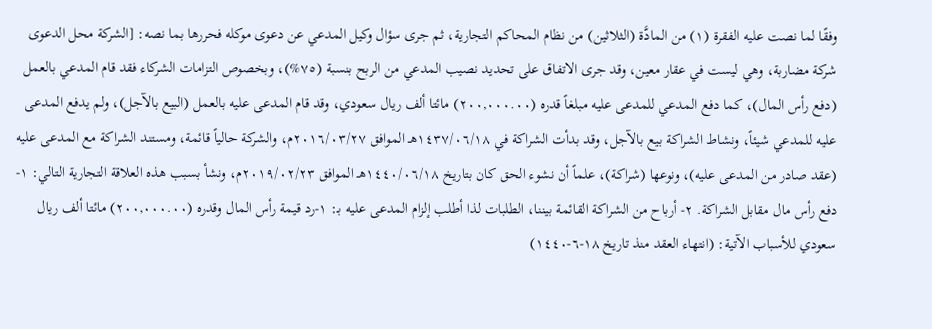وفقًا لما نصت عليه الفقرة (١) من المادَّة (الثلاثين) من نظام المحاكم التجارية، ثم جرى سؤال وكيل المدعي عن دعوى موكله فحررها بما نصه: [الشركة محل الدعوى شركة مضاربة، وهي ليست في عقار معين، وقد جرى الاتفاق على تحديد نصيب المدعي من الربح بنسبة (٧٥%)، وبخصوص التزامات الشركاء فقد قام المدعي بالعمل (دفع رأس المال)، كما دفع المدعي للمدعى عليه مبلغاً قدره (٢٠٠,٠٠٠.٠٠) مائتا ألف ريال سعودي، وقد قام المدعى عليه بالعمل (البيع بالآجل)، ولم يدفع المدعى عليه للمدعي شيئاً، ونشاط الشراكة بيع بالآجل، وقد بدأت الشراكة في ١٤٣٧/٠٦/١٨هـ الموافق ٢٠١٦/٠٣/٢٧م، والشركة حالياً قائمة، ومستند الشراكة مع المدعى عليه (عقد صادر من المدعى عليه)، ونوعها (شراكة)، علماً أن نشوء الحق كان بتاريخ ١٤٤٠/٠٦/١٨هـ الموافق ٢٠١٩/٠٢/٢٣م، ونشأ بسبب هذه العلاقة التجارية التالي: ١- دفع رأس مال مقابل الشراكة. ٢- أرباح من الشراكة القائمة بيننا، الطلبات لذا أطلب إلزام المدعى عليه بـ: ١-رد قيمة رأس المال وقدره (٢٠٠,٠٠٠.٠٠) مائتا ألف ريال سعودي للأسباب الآتية: (انتهاء العقد منذ تاريخ ١٨-٦-١٤٤٠)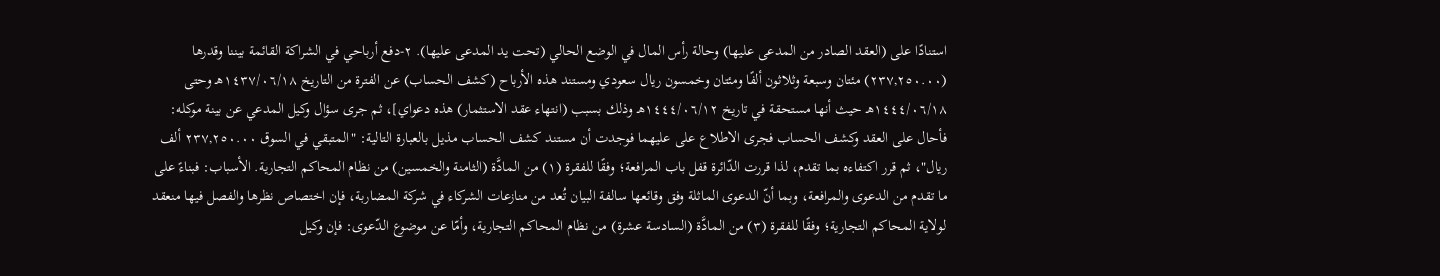استنادًا على (العقد الصادر من المدعى عليها) وحالة رأس المال في الوضع الحالي (تحت يد المدعى عليها). ٢-دفع أرباحي في الشراكة القائمة بيننا وقدرها (٢٣٧,٢٥٠.٠٠) مئتان وسبعة وثلاثون ألفًا ومئتان وخمسون ريال سعودي ومستند هذه الأرباح (كشف الحساب) عن الفترة من التاريخ ١٤٣٧/٠٦/١٨هـ وحتى ١٤٤٤/٠٦/١٨هـ حيث أنها مستحقة في تاريخ ١٤٤٤/٠٦/١٢هـ وذلك بسبب (انتهاء عقد الاستثمار) هذه دعواي]، ثم جرى سؤال وكيل المدعي عن بينة موكله: فأحال على العقد وكشف الحساب فجرى الاطلاع على عليهما فوجدت أن مستند كشف الحساب مذيل بالعبارة التالية: "المتبقي في السوق ٢٣٧,٢٥٠.٠٠ ألف ريال"، ثم قرر اكتفاءه بما تقدم، لذا قررت الدّائرة قفل باب المرافعة؛ وفقًا للفقرة (١) من المادَّة (الثامنة والخمسين) من نظام المحاكم التجارية. الأسباب: فبناءً على ما تقدم من الدعوى والمرافعة، وبما أنّ الدعوى الماثلة وفق وقائعها سالفة البيان تُعد من منازعات الشركاء في شركة المضاربة، فإن اختصاص نظرها والفصل فيها منعقد لولاية المحاكم التجارية؛ وفقًا للفقرة (٣) من المادَّة (السادسة عشرة) من نظام المحاكم التجارية، وأمّا عن موضوع الدّعوى: فإن وكيل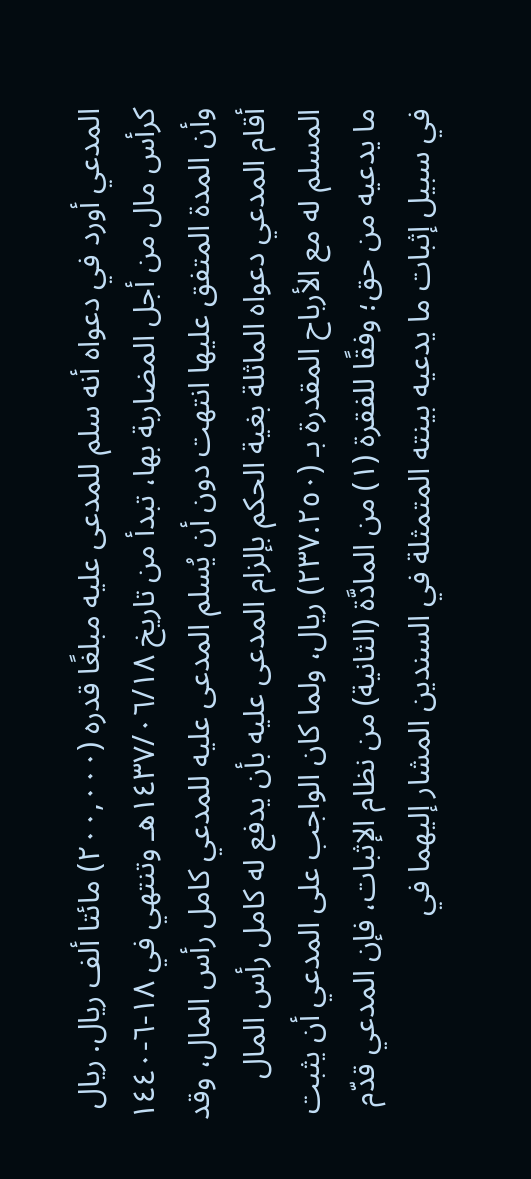المدعي أورد في دعواه أنه سلم للمدعى عليه مبلغًا قدره (٢٠٠,٠٠٠) مائتا ألف ريال. ريال كرأس مال من أجل المضاربة بها، تبدأ من تاريخ ١٤٣٧/٠٦/١٨هـ وتنتهي في ١٨-٦-١٤٤٠ وأن المدة المتفق عليها انتهت دون أن يُسلم المدعى عليه للمدعي كامل رأس المال، وقد أقام المدعي دعواه الماثلة بغية الحكم بإلزام المدعى عليه بأن يدفع له كامل رأس المال المسلم له مع الأرباح المقدرة بـ (٢٣٧.٢٥٠) ريال، ولما كان الواجب على المدعي أن يثبت ما يدعيه من حق؛ وفقًا للفقرة (١) من المادَّة (الثانية) من نظام الإثبات، فإن المدعي قدّم في سبيل إثبات ما يدعيه بينته المتمثلة في السندين المشار إليهما في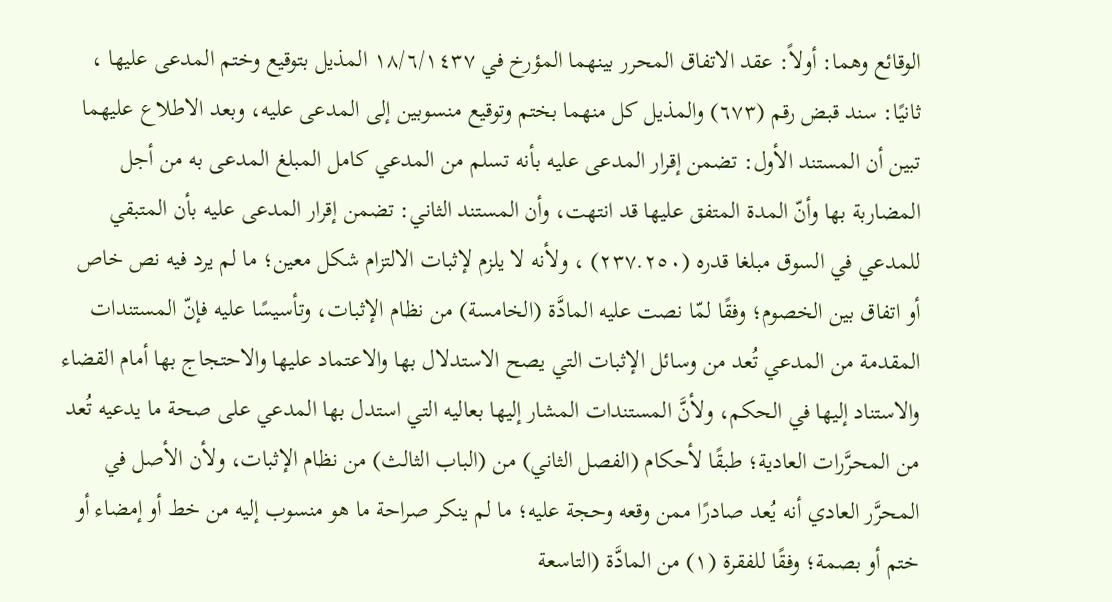الوقائع وهما: أولاً: عقد الاتفاق المحرر بينهما المؤرخ في ١٨/٦/١٤٣٧ المذيل بتوقيع وختم المدعى عليها ، ثانيًا: سند قبض رقم (٦٧٣) والمذيل كل منهما بختم وتوقيع منسوبين إلى المدعى عليه، وبعد الاطلاع عليهما تبين أن المستند الأول: تضمن إقرار المدعى عليه بأنه تسلم من المدعي كامل المبلغ المدعى به من أجل المضاربة بها وأنّ المدة المتفق عليها قد انتهت، وأن المستند الثاني: تضمن إقرار المدعى عليه بأن المتبقي للمدعي في السوق مبلغا قدره (٢٣٧.٢٥٠) ، ولأنه لا يلزم لإثبات الالتزام شكل معين؛ ما لم يرد فيه نص خاص أو اتفاق بين الخصوم؛ وفقًا لمّا نصت عليه المادَّة (الخامسة) من نظام الإثبات، وتأسيسًا عليه فإنّ المستندات المقدمة من المدعي تُعد من وسائل الإثبات التي يصح الاستدلال بها والاعتماد عليها والاحتجاج بها أمام القضاء والاستناد إليها في الحكم، ولأنَّ المستندات المشار إليها بعاليه التي استدل بها المدعي على صحة ما يدعيه تُعد من المحرَّرات العادية؛ طبقًا لأحكام (الفصل الثاني) من (الباب الثالث) من نظام الإثبات، ولأن الأصل في المحرَّر العادي أنه يُعد صادرًا ممن وقعه وحجة عليه؛ ما لم ينكر صراحة ما هو منسوب إليه من خط أو إمضاء أو ختم أو بصمة؛ وفقًا للفقرة (١) من المادَّة (التاسعة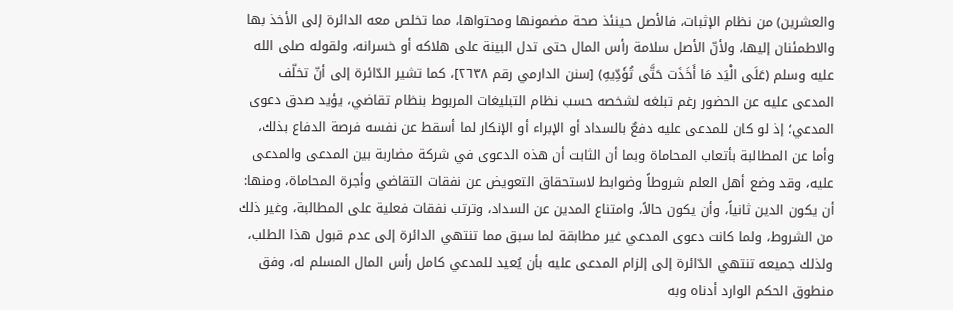والعشرين) من نظام الإثبات، فالأصل حينئذ صحة مضمونها ومحتواها، مما تخلص معه الدائرة إلى الأخذ بها والاطمئنان إليها، ولأنّ الأصل سلامة رأس المال حتى تدل البينة على هلاكه أو خسرانه، ولقوله صلى الله عليه وسلم (عَلَى الْيَد مَا أَخَذَت حَتَّى تُؤَدِّيهِ) [سنن الدارمي رقم ٢٦٣٨]، كما تشير الدّائرة إلى أنّ تخلّف المدعى عليه عن الحضور رغم تبلغه لشخصه حسب نظام التبليغات المربوط بنظام تقاضي، يؤيد صدق دعوى المدعي؛ إذ لو كان للمدعى عليه دفعٌ بالسداد أو الإبراء أو الإنكار لما أسقط عن نفسه فرصة الدفاع بذلك، وأما عن المطالبة بأتعاب المحاماة وبما أن الثابت أن هذه الدعوى في شركة مضاربة بين المدعى والمدعى عليه، وقد وضع أهل العلم شروطاً وضوابط لاستحقاق التعويض عن نفقات التقاضي وأجرة المحاماة، ومنها: أن يكون الدين ثانياً، وأن يكون حالاً، وامتناع المدين عن السداد، وترتب نفقات فعلية على المطالبة، وغير ذلك من الشروط، ولما كانت دعوى المدعي غير مطابقة لما سبق مما تنتهي الدائرة إلى عدم قبول هذا الطلب، ولذلك جميعه تنتهي الدّائرة إلى إلزام المدعى عليه بأن يُعيد للمدعي كامل رأس المال المسلم له، وفق منطوق الحكم الوارد أدناه وبه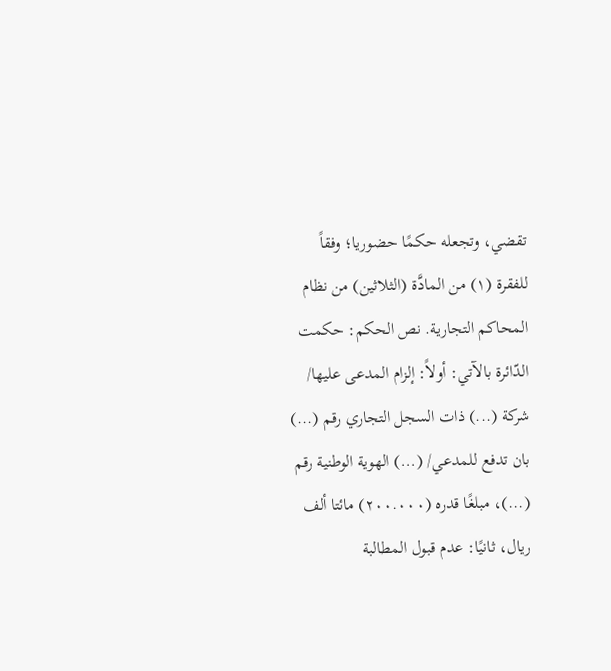تقضي، وتجعله حكمًا حضوريا؛ وفقاً للفقرة (١) من المادَّة (الثلاثين) من نظام المحاكم التجارية. نص الحكم: حكمت الدّائرة بالآتي: أولاً: إلزام المدعى عليها/ شركة (...) ذات السجل التجاري رقم (...) بان تدفع للمدعي/ (...) الهوية الوطنية رقم (...)، مبلغًا قدره (٢٠٠.٠٠٠) مائتا ألف ريال، ثانيًا: عدم قبول المطالبة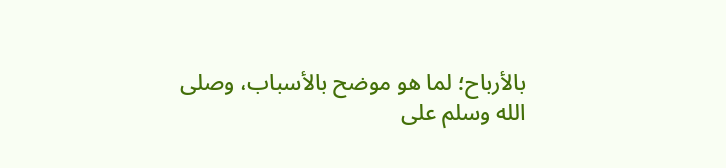بالأرباح؛ لما هو موضح بالأسباب، وصلى الله وسلم على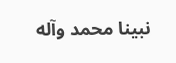نبينا محمد وآله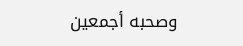وصحبه أجمعين